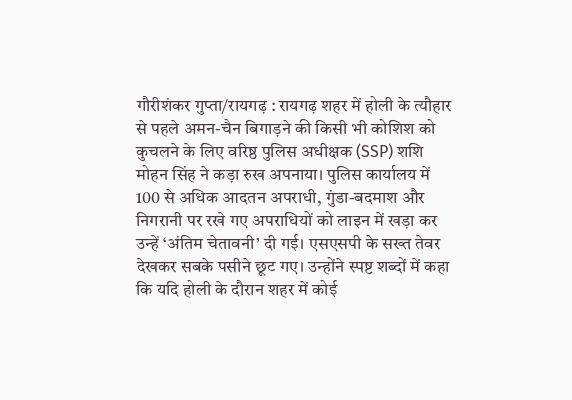गौरीशंकर गुप्ता/रायगढ़ : रायगढ़ शहर में होली के त्यौहार से पहले अमन-चैन बिगाड़ने की किसी भी कोशिश को कुचलने के लिए वरिष्ठ पुलिस अधीक्षक (SSP) शशि मोहन सिंह ने कड़ा रुख अपनाया। पुलिस कार्यालय में 100 से अधिक आदतन अपराधी, गुंडा-बदमाश और निगरानी पर रखे गए अपराधियों को लाइन में खड़ा कर उन्हें ‘अंतिम चेतावनी’ दी गई। एसएसपी के सख्त तेवर देखकर सबके पसीने छूट गए। उन्होंने स्पष्ट शब्दों में कहा कि यदि होली के दौरान शहर में कोई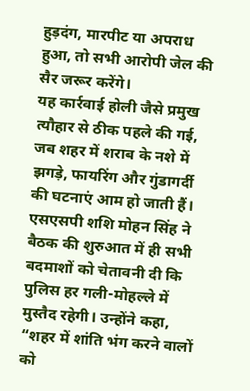हुड़दंग, मारपीट या अपराध हुआ, तो सभी आरोपी जेल की सैर जरूर करेंगे।
यह कार्रवाई होली जैसे प्रमुख त्यौहार से ठीक पहले की गई, जब शहर में शराब के नशे में झगड़े, फायरिंग और गुंडागर्दी की घटनाएं आम हो जाती हैं। एसएसपी शशि मोहन सिंह ने बैठक की शुरुआत में ही सभी बदमाशों को चेतावनी दी कि पुलिस हर गली-मोहल्ले में मुस्तैद रहेगी। उन्होंने कहा, “शहर में शांति भंग करने वालों को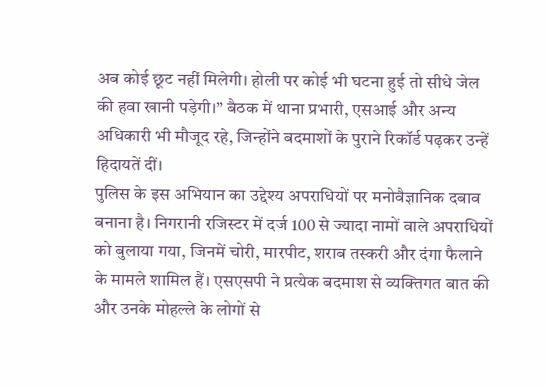अब कोई छूट नहीं मिलेगी। होली पर कोई भी घटना हुई तो सीधे जेल की हवा खानी पड़ेगी।” बैठक में थाना प्रभारी, एसआई और अन्य अधिकारी भी मौजूद रहे, जिन्होंने बदमाशों के पुराने रिकॉर्ड पढ़कर उन्हें हिदायतें दीं।
पुलिस के इस अभियान का उद्देश्य अपराधियों पर मनोवैज्ञानिक दबाव बनाना है। निगरानी रजिस्टर में दर्ज 100 से ज्यादा नामों वाले अपराधियों को बुलाया गया, जिनमें चोरी, मारपीट, शराब तस्करी और दंगा फैलाने के मामले शामिल हैं। एसएसपी ने प्रत्येक बदमाश से व्यक्तिगत बात की और उनके मोहल्ले के लोगों से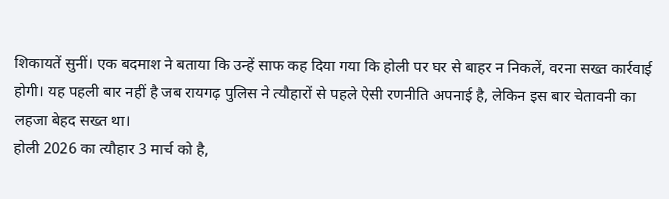शिकायतें सुनीं। एक बदमाश ने बताया कि उन्हें साफ कह दिया गया कि होली पर घर से बाहर न निकलें, वरना सख्त कार्रवाई होगी। यह पहली बार नहीं है जब रायगढ़ पुलिस ने त्यौहारों से पहले ऐसी रणनीति अपनाई है, लेकिन इस बार चेतावनी का लहजा बेहद सख्त था।
होली 2026 का त्यौहार 3 मार्च को है,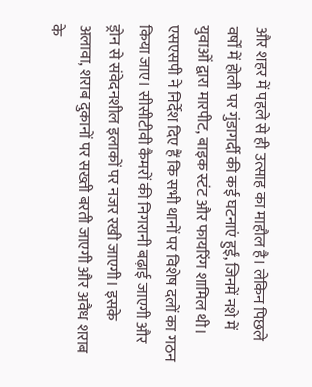और शहर में पहले से ही उत्साह का माहौल है। लेकिन पिछले वर्षों में होली पर गुंडागर्दी की कई घटनाएं हुईं, जिनमें नशे में युवाओं द्वारा मारपीट, बाइक स्टंट और फायरिंग शामिल थी। एसएसपी ने निर्देश दिए हैं कि सभी थानों पर विशेष दलों का गठन किया जाए। सीसीटीवी कैमरों की निगरानी बढ़ाई जाएगी और ड्रोन से संवेदनशील इलाकों पर नजर रखी जाएगी। इसके अलावा, शराब दुकानों पर सख्ती बरती जाएगी और अवैध शराब के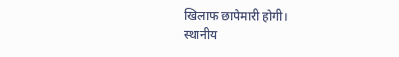खिलाफ छापेमारी होगी।
स्थानीय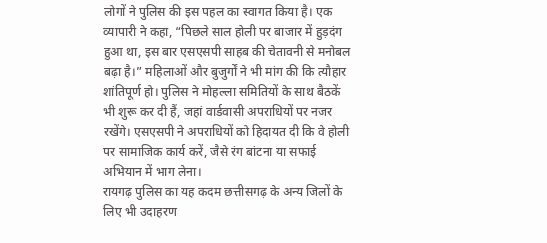लोगों ने पुलिस की इस पहल का स्वागत किया है। एक व्यापारी ने कहा, “पिछले साल होली पर बाजार में हुड़दंग हुआ था, इस बार एसएसपी साहब की चेतावनी से मनोबल बढ़ा है।” महिलाओं और बुजुर्गों ने भी मांग की कि त्यौहार शांतिपूर्ण हो। पुलिस ने मोहल्ला समितियों के साथ बैठकें भी शुरू कर दी हैं, जहां वार्डवासी अपराधियों पर नजर रखेंगे। एसएसपी ने अपराधियों को हिदायत दी कि वे होली पर सामाजिक कार्य करें, जैसे रंग बांटना या सफाई अभियान में भाग लेना।
रायगढ़ पुलिस का यह कदम छत्तीसगढ़ के अन्य जिलों के लिए भी उदाहरण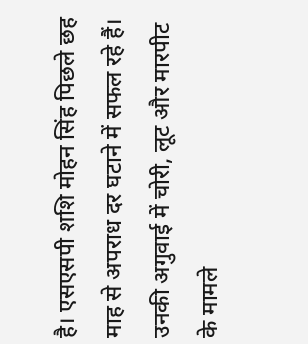है। एसएसपी शशि मोहन सिंह पिछले छह माह से अपराध दर घटाने में सफल रहे हैं। उनकी अगुवाई में चोरी, लूट और मारपीट के मामले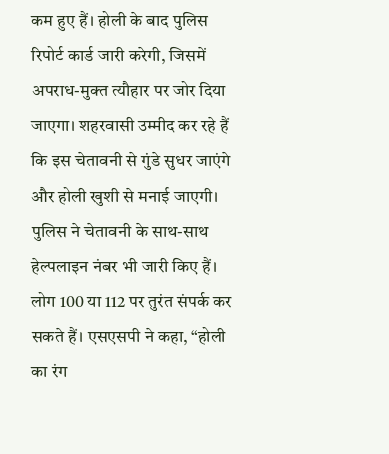कम हुए हैं। होली के बाद पुलिस रिपोर्ट कार्ड जारी करेगी, जिसमें अपराध-मुक्त त्यौहार पर जोर दिया जाएगा। शहरवासी उम्मीद कर रहे हैं कि इस चेतावनी से गुंडे सुधर जाएंगे और होली खुशी से मनाई जाएगी।
पुलिस ने चेतावनी के साथ-साथ हेल्पलाइन नंबर भी जारी किए हैं। लोग 100 या 112 पर तुरंत संपर्क कर सकते हैं। एसएसपी ने कहा, “होली का रंग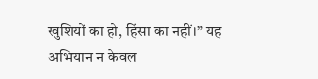खुशियों का हो, हिंसा का नहीं।” यह अभियान न केवल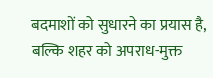बदमाशों को सुधारने का प्रयास है, बल्कि शहर को अपराध-मुक्त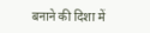बनाने की दिशा में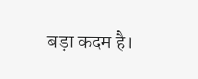बड़ा कदम है।